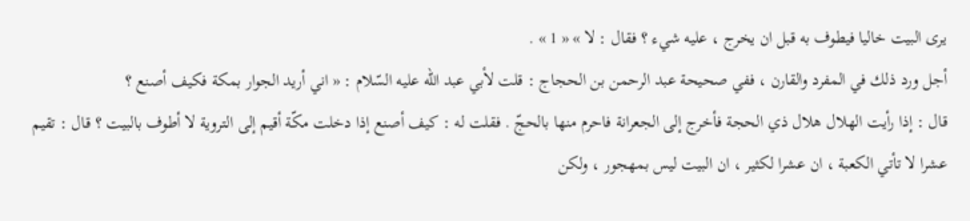يرى البيت خاليا فيطوف به قبل ان يخرج ، عليه شيء ؟ فقال : لا » « 1 » .
أجل ورد ذلك في المفرد والقارن ، ففي صحيحة عبد الرحمن بن الحجاج : قلت لأبي عبد اللّه عليه السّلام : « اني أريد الجوار بمكة فكيف أصنع ؟
قال : إذا رأيت الهلال هلال ذي الحجة فأخرج إلى الجعرانة فاحرم منها بالحجّ . فقلت له : كيف أصنع إذا دخلت مكّة أقيم إلى التروية لا أطوف بالبيت ؟ قال : تقيم عشرا لا تأتي الكعبة ، ان عشرا لكثير ، ان البيت ليس بمهجور ، ولكن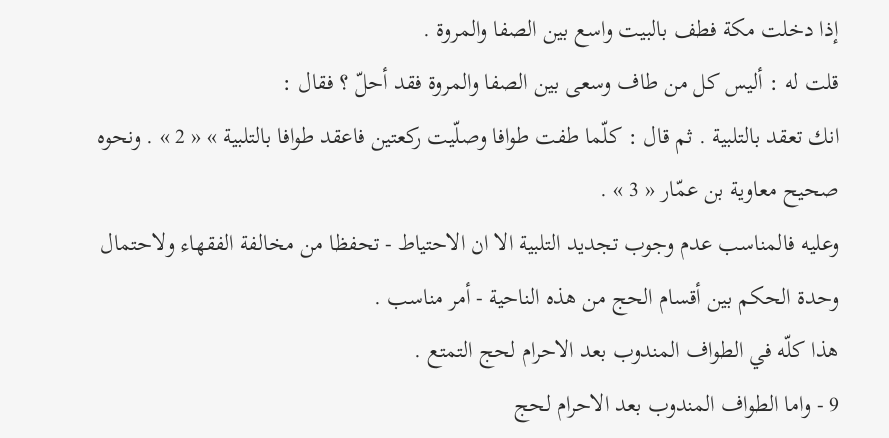إذا دخلت مكة فطف بالبيت واسع بين الصفا والمروة .
قلت له : أليس كل من طاف وسعى بين الصفا والمروة فقد أحلّ ؟ فقال :
انك تعقد بالتلبية . ثم قال : كلّما طفت طوافا وصلّيت ركعتين فاعقد طوافا بالتلبية » « 2 » . ونحوه صحيح معاوية بن عمّار « 3 » .
وعليه فالمناسب عدم وجوب تجديد التلبية الا ان الاحتياط - تحفظا من مخالفة الفقهاء ولاحتمال وحدة الحكم بين أقسام الحج من هذه الناحية - أمر مناسب .
هذا كلّه في الطواف المندوب بعد الاحرام لحج التمتع .
9 - واما الطواف المندوب بعد الاحرام لحج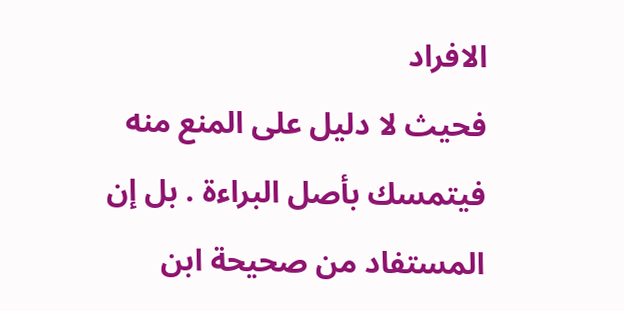الافراد
فحيث لا دليل على المنع منه فيتمسك بأصل البراءة . بل إن المستفاد من صحيحة ابن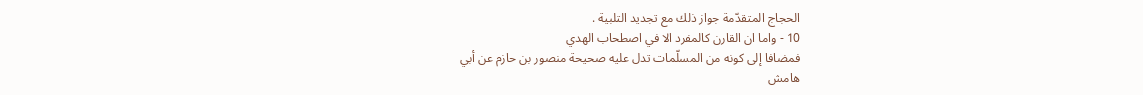الحجاج المتقدّمة جواز ذلك مع تجديد التلبية .
10 - واما ان القارن كالمفرد الا في اصطحاب الهدي
فمضافا إلى كونه من المسلّمات تدل عليه صحيحة منصور بن حازم عن أبي
هامش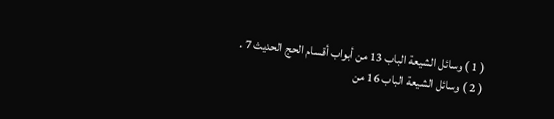( 1 ) وسائل الشيعة الباب 13 من أبواب أقسام الحج الحديث 7 .
( 2 ) وسائل الشيعة الباب 16 من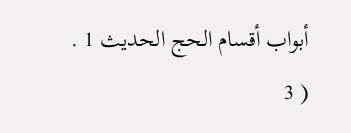أبواب أقسام الحج الحديث 1 .
( 3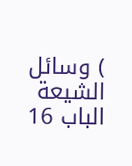) وسائل الشيعة الباب 16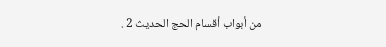من أبواب أقسام الحج الحديث 2 .